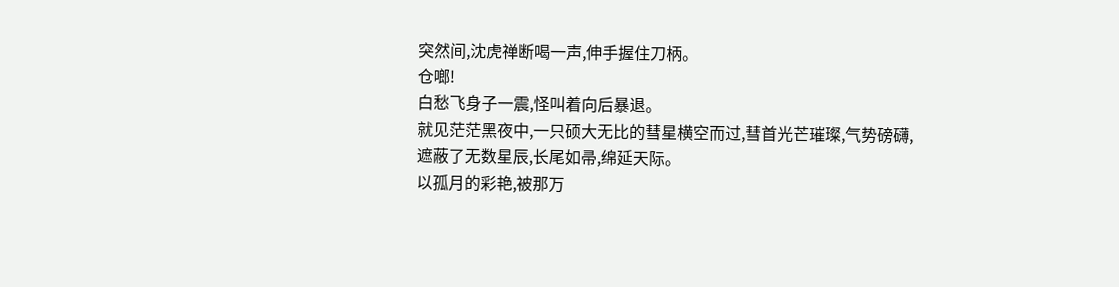突然间,沈虎禅断喝一声,伸手握住刀柄。
仓啷!
白愁飞身子一震,怪叫着向后暴退。
就见茫茫黑夜中,一只硕大无比的彗星横空而过,彗首光芒璀璨,气势磅礴,遮蔽了无数星辰,长尾如帚,绵延天际。
以孤月的彩艳,被那万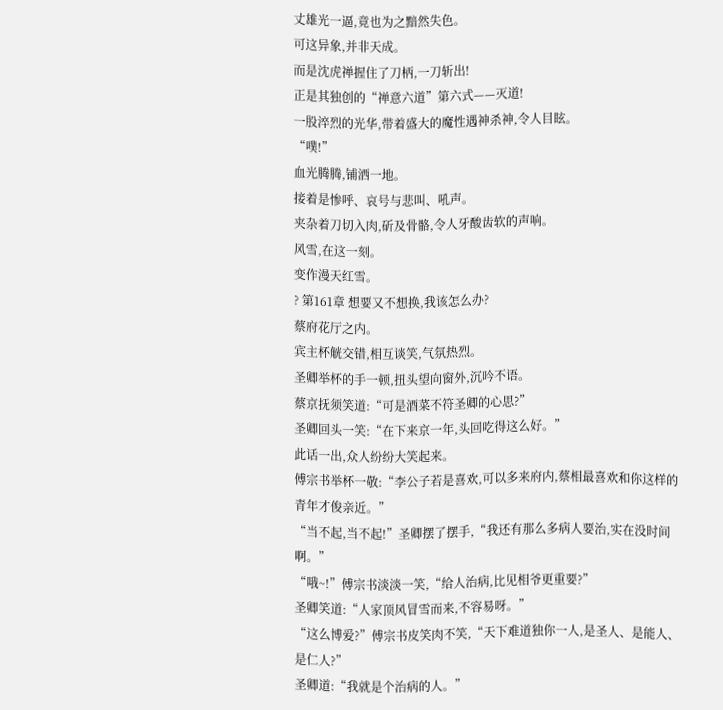丈雄光一逼,竟也为之黯然失色。
可这异象,并非天成。
而是沈虎禅握住了刀柄,一刀斩出!
正是其独创的“禅意六道”第六式——灭道!
一股淬烈的光华,带着盛大的魔性遇神杀神,令人目眩。
“噗!”
血光腾腾,铺洒一地。
接着是惨呼、哀号与悲叫、吼声。
夹杂着刀切入肉,斫及骨骼,令人牙酸齿软的声响。
风雪,在这一刻。
变作漫天红雪。
? 第161章 想要又不想换,我该怎么办?
蔡府花厅之内。
宾主杯觥交错,相互谈笑,气氛热烈。
圣卿举杯的手一顿,扭头望向窗外,沉吟不语。
蔡京抚须笑道:“可是酒菜不符圣卿的心思?”
圣卿回头一笑:“在下来京一年,头回吃得这么好。”
此话一出,众人纷纷大笑起来。
傅宗书举杯一敬:“李公子若是喜欢,可以多来府内,蔡相最喜欢和你这样的青年才俊亲近。”
“当不起,当不起!”圣卿摆了摆手,“我还有那么多病人要治,实在没时间啊。”
“哦~!”傅宗书淡淡一笑,“给人治病,比见相爷更重要?”
圣卿笑道:“人家顶风冒雪而来,不容易呀。”
“这么博爱?”傅宗书皮笑肉不笑,“天下难道独你一人,是圣人、是能人、是仁人?”
圣卿道:“我就是个治病的人。”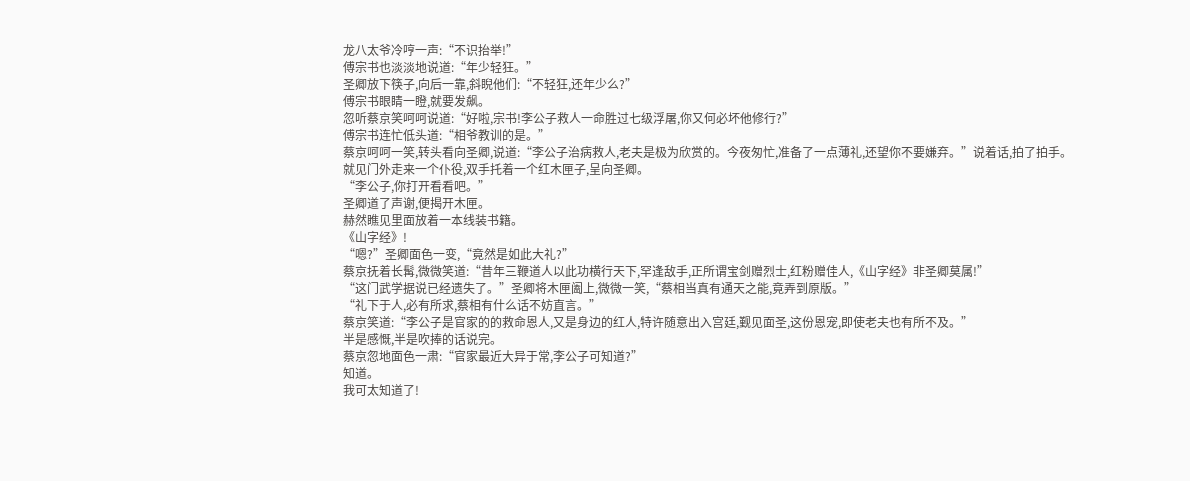龙八太爷冷哼一声:“不识抬举!”
傅宗书也淡淡地说道:“年少轻狂。”
圣卿放下筷子,向后一靠,斜睨他们:“不轻狂,还年少么?”
傅宗书眼睛一瞪,就要发飙。
忽听蔡京笑呵呵说道:“好啦,宗书!李公子救人一命胜过七级浮屠,你又何必坏他修行?”
傅宗书连忙低头道:“相爷教训的是。”
蔡京呵呵一笑,转头看向圣卿,说道:“李公子治病救人,老夫是极为欣赏的。今夜匆忙,准备了一点薄礼,还望你不要嫌弃。”说着话,拍了拍手。
就见门外走来一个仆役,双手托着一个红木匣子,呈向圣卿。
“李公子,你打开看看吧。”
圣卿道了声谢,便揭开木匣。
赫然瞧见里面放着一本线装书籍。
《山字经》!
“嗯?”圣卿面色一变,“竟然是如此大礼?”
蔡京抚着长髯,微微笑道:“昔年三鞭道人以此功横行天下,罕逢敌手,正所谓宝剑赠烈士,红粉赠佳人,《山字经》非圣卿莫属!”
“这门武学据说已经遗失了。”圣卿将木匣阖上,微微一笑,“蔡相当真有通天之能,竟弄到原版。”
“礼下于人,必有所求,蔡相有什么话不妨直言。”
蔡京笑道:“李公子是官家的的救命恩人,又是身边的红人,特许随意出入宫廷,觐见面圣,这份恩宠,即使老夫也有所不及。”
半是感慨,半是吹捧的话说完。
蔡京忽地面色一肃:“官家最近大异于常,李公子可知道?”
知道。
我可太知道了!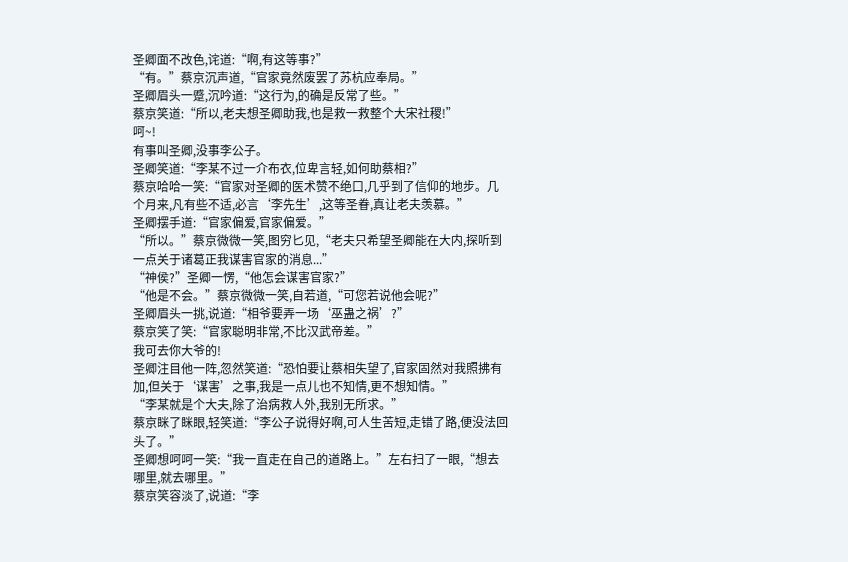圣卿面不改色,诧道:“啊,有这等事?”
“有。”蔡京沉声道,“官家竟然废罢了苏杭应奉局。”
圣卿眉头一蹙,沉吟道:“这行为,的确是反常了些。”
蔡京笑道:“所以,老夫想圣卿助我,也是救一救整个大宋社稷!”
呵~!
有事叫圣卿,没事李公子。
圣卿笑道:“李某不过一介布衣,位卑言轻,如何助蔡相?”
蔡京哈哈一笑:“官家对圣卿的医术赞不绝口,几乎到了信仰的地步。几个月来,凡有些不适,必言‘李先生’,这等圣眷,真让老夫羡慕。”
圣卿摆手道:“官家偏爱,官家偏爱。”
“所以。”蔡京微微一笑,图穷匕见,“老夫只希望圣卿能在大内,探听到一点关于诸葛正我谋害官家的消息...”
“神侯?”圣卿一愣,“他怎会谋害官家?”
“他是不会。”蔡京微微一笑,自若道,“可您若说他会呢?”
圣卿眉头一挑,说道:“相爷要弄一场‘巫蛊之祸’?”
蔡京笑了笑:“官家聪明非常,不比汉武帝差。”
我可去你大爷的!
圣卿注目他一阵,忽然笑道:“恐怕要让蔡相失望了,官家固然对我照拂有加,但关于‘谋害’之事,我是一点儿也不知情,更不想知情。”
“李某就是个大夫,除了治病救人外,我别无所求。”
蔡京眯了眯眼,轻笑道:“李公子说得好啊,可人生苦短,走错了路,便没法回头了。”
圣卿想呵呵一笑:“我一直走在自己的道路上。”左右扫了一眼,“想去哪里,就去哪里。”
蔡京笑容淡了,说道:“李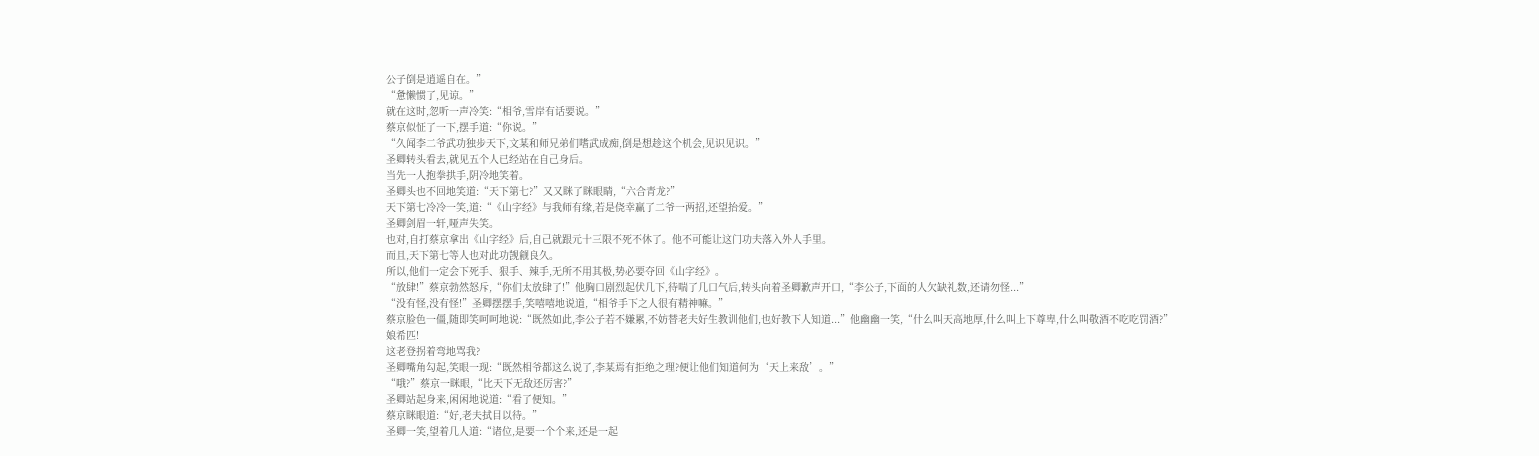公子倒是逍遥自在。”
“惫懒惯了,见谅。”
就在这时,忽听一声冷笑:“相爷,雪岸有话要说。”
蔡京似怔了一下,摆手道:“你说。”
“久闻李二爷武功独步天下,文某和师兄弟们嗜武成痴,倒是想趁这个机会,见识见识。”
圣卿转头看去,就见五个人已经站在自己身后。
当先一人抱拳拱手,阴冷地笑着。
圣卿头也不回地笑道:“天下第七?”又又眯了眯眼睛,“六合青龙?”
天下第七冷冷一笑,道:“《山字经》与我师有缘,若是侥幸赢了二爷一两招,还望抬爱。”
圣卿剑眉一轩,哑声失笑。
也对,自打蔡京拿出《山字经》后,自己就跟元十三限不死不休了。他不可能让这门功夫落入外人手里。
而且,天下第七等人也对此功觊觎良久。
所以,他们一定会下死手、狠手、辣手,无所不用其极,势必要夺回《山字经》。
“放肆!”蔡京勃然怒斥,“你们太放肆了!”他胸口剧烈起伏几下,待喘了几口气后,转头向着圣卿歉声开口,“李公子,下面的人欠缺礼数,还请勿怪...”
“没有怪,没有怪!”圣卿摆摆手,笑嘻嘻地说道,“相爷手下之人很有精神嘛。”
蔡京脸色一僵,随即笑呵呵地说:“既然如此,李公子若不嫌累,不妨替老夫好生教训他们,也好教下人知道...”他幽幽一笑,“什么叫天高地厚,什么叫上下尊卑,什么叫敬酒不吃吃罚酒?”
娘希匹!
这老登拐着弯地骂我?
圣卿嘴角勾起,笑眼一现:“既然相爷都这么说了,李某焉有拒绝之理?便让他们知道何为‘天上来敌’。”
“哦?”蔡京一眯眼,“比天下无敌还厉害?”
圣卿站起身来,闲闲地说道:“看了便知。”
蔡京眯眼道:“好,老夫拭目以待。”
圣卿一笑,望着几人道:“诸位,是要一个个来,还是一起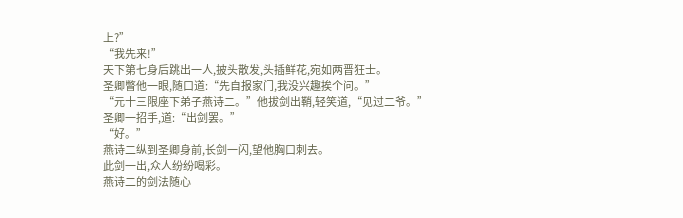上?”
“我先来!”
天下第七身后跳出一人,披头散发,头插鲜花,宛如两晋狂士。
圣卿瞥他一眼,随口道:“先自报家门,我没兴趣挨个问。”
“元十三限座下弟子燕诗二。”他拔剑出鞘,轻笑道,“见过二爷。”
圣卿一招手,道:“出剑罢。”
“好。”
燕诗二纵到圣卿身前,长剑一闪,望他胸口刺去。
此剑一出,众人纷纷喝彩。
燕诗二的剑法随心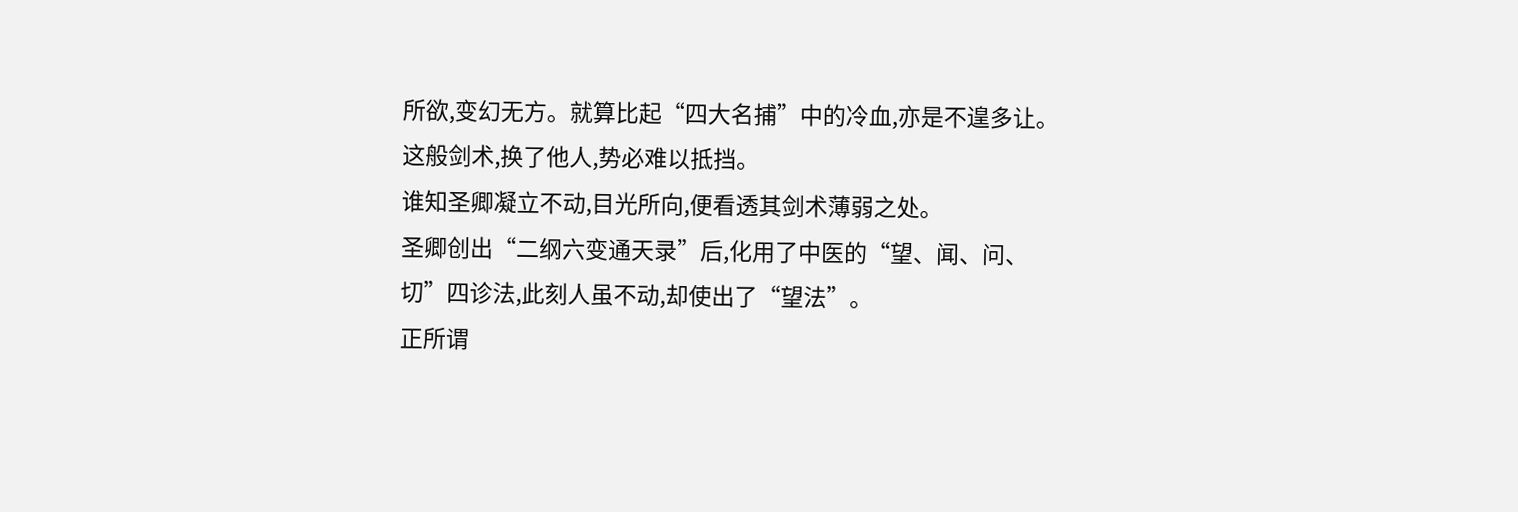所欲,变幻无方。就算比起“四大名捕”中的冷血,亦是不遑多让。
这般剑术,换了他人,势必难以抵挡。
谁知圣卿凝立不动,目光所向,便看透其剑术薄弱之处。
圣卿创出“二纲六变通天录”后,化用了中医的“望、闻、问、切”四诊法,此刻人虽不动,却使出了“望法”。
正所谓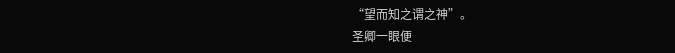“望而知之谓之神”。
圣卿一眼便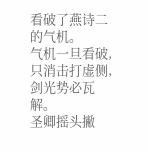看破了燕诗二的气机。
气机一旦看破,只消击打虚侧,剑光势必瓦解。
圣卿摇头撇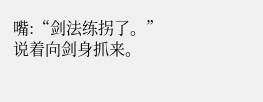嘴:“剑法练拐了。”说着向剑身抓来。